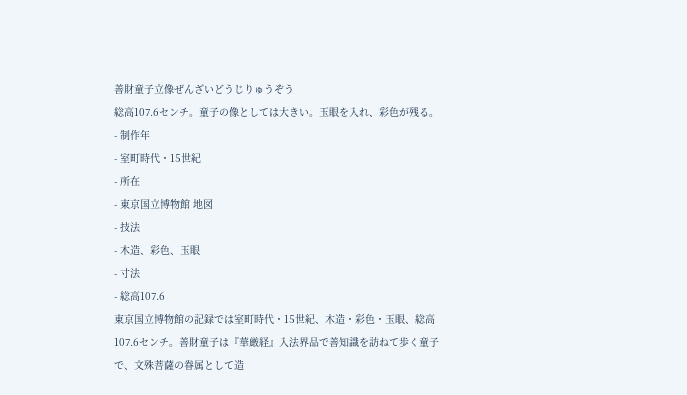善財童子立像ぜんざいどうじりゅうぞう
総高107.6センチ。童子の像としては大きい。玉眼を入れ、彩色が残る。
- 制作年
- 室町時代・15世紀
- 所在
- 東京国立博物館 地図
- 技法
- 木造、彩色、玉眼
- 寸法
- 総高107.6
東京国立博物館の記録では室町時代・15世紀、木造・彩色・玉眼、総高107.6センチ。善財童子は『華厳経』入法界品で善知識を訪ねて歩く童子で、文殊菩薩の眷属として造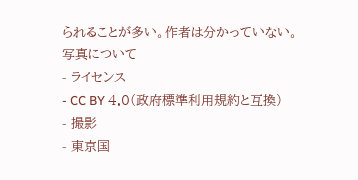られることが多い。作者は分かっていない。
写真について
- ライセンス
- CC BY 4.0(政府標準利用規約と互換)
- 撮影
- 東京国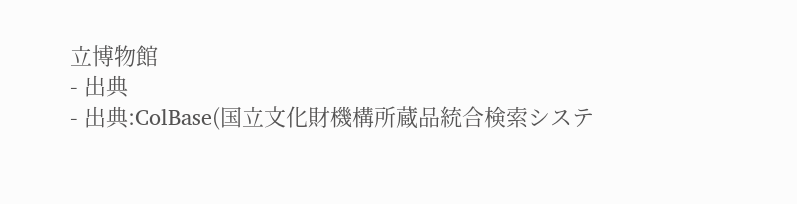立博物館
- 出典
- 出典:ColBase(国立文化財機構所蔵品統合検索システ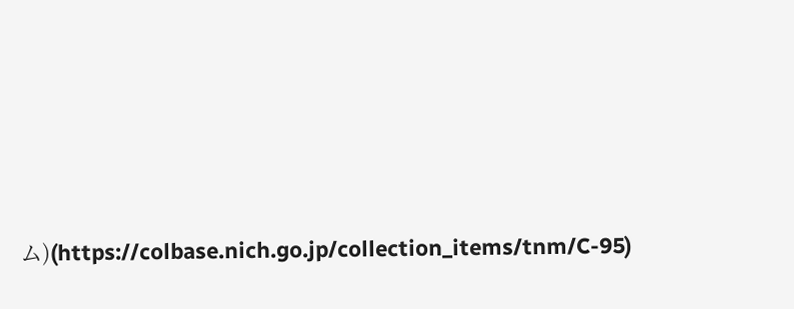ム)(https://colbase.nich.go.jp/collection_items/tnm/C-95)